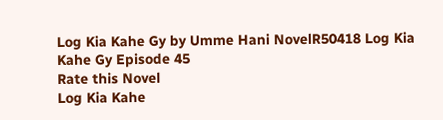Log Kia Kahe Gy by Umme Hani NovelR50418 Log Kia Kahe Gy Episode 45
Rate this Novel
Log Kia Kahe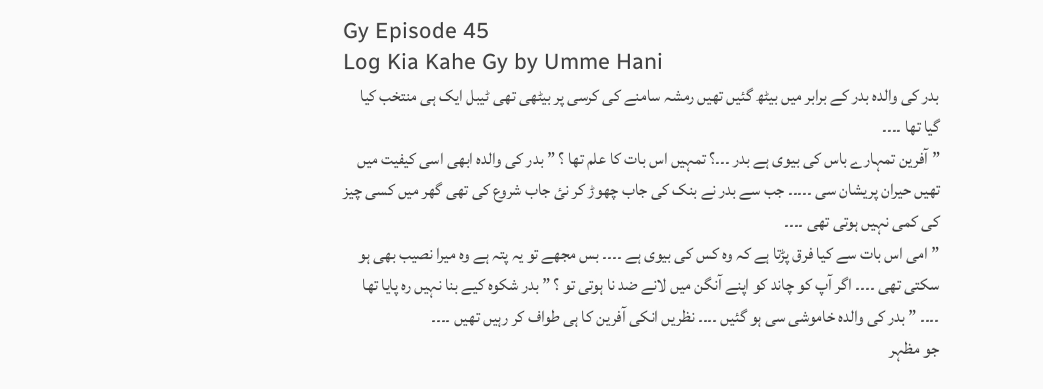Gy Episode 45
Log Kia Kahe Gy by Umme Hani
بدر کی والدہ بدر کے برابر میں بیٹھ گئیں تھیں رمشہ سامنے کی کرسی پر بیٹھی تھی ٹیبل ایک ہی منتخب کیا گیا تھا ۔۔۔۔
” آفرین تمہارے باس کی بیوی ہے بدر ۔۔۔؟ تمہیں اس بات کا علم تھا ؟ ” بدر کی والدہ ابھی اسی کیفیت میں تھیں حیران پریشان سی ۔۔۔۔۔ جب سے بدر نے بنک کی جاب چھوڑ کر نئ جاب شروع کی تھی گھر میں کسی چیز کی کمی نہیں ہوتی تھی ۔۔۔۔
” امی اس بات سے کیا فرق پڑتا ہے کہ وہ کس کی بیوی ہے ۔۔۔۔ بس مجھے تو یہ پتہ ہے وہ میرا نصیب بھی ہو سکتی تھی ۔۔۔۔ اگر آپ کو چاند کو اپنے آنگن میں لانے ضد نا ہوتی تو ؟ ” بدر شکوہ کیے بنا نہیں رہ پایا تھا ۔۔۔۔ ” بدر کی والدہ خاموشی سی ہو گئیں ۔۔۔۔ نظریں انکی آفرین کا ہی طواف کر رہیں تھیں ۔۔۔۔
جو مظہر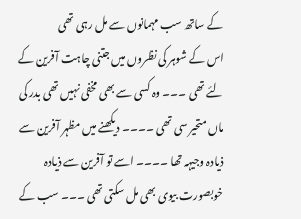کے ساتھ سب مہمانوں سے مل رہی تھی
اس کے شوہر کی نظروں میں جتنی چاہت آفرین کے لئے تھی ۔۔۔ وہ کسی سے بھی مخفی نہیں تھی بدر کی ماں متحیر سی تھی ۔۔۔۔ دیکھنے میں مظہر آفرین سے ذیادہ وجیہہ تھا ۔۔۔۔ اسے تو آفرین سے ذیادہ خوبصورت بیوی بھی مل سکتی تھی ۔۔۔ سب کے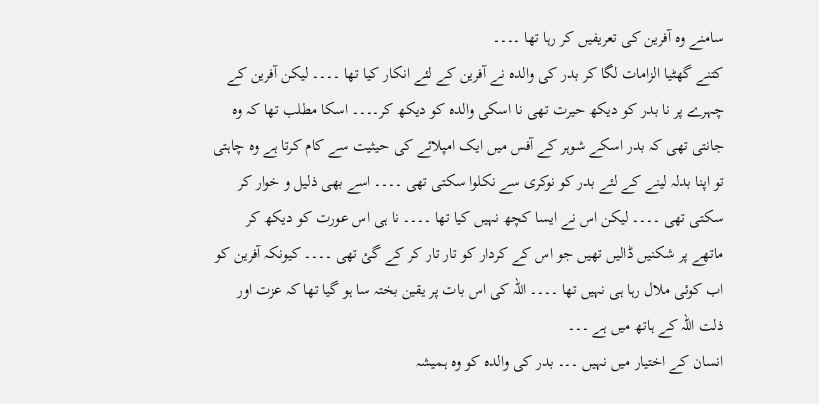سامنے وہ آفرین کی تعریفیں کر رہا تھا ۔۔۔۔
کتنے گھٹیا الزامات لگا کر بدر کی والدہ نے آفرین کے لئے انکار کیا تھا ۔۔۔۔ لیکن آفرین کے چہرے پر نا بدر کو دیکھ حیرت تھی نا اسکی والدہ کو دیکھ کر۔۔۔۔ اسکا مطلب تھا کہ وہ جانتی تھی کہ بدر اسکے شوہر کے آفس میں ایک امپلائے کی حیثیت سے کام کرتا ہے وہ چاہتی تو اپنا بدلہ لینے کے لئے بدر کو نوکری سے نکلوا سکتی تھی ۔۔۔۔ اسے بھی ذلیل و خوار کر سکتی تھی ۔۔۔۔ لیکن اس نے ایسا کچھ نہیں کیا تھا ۔۔۔۔ نا ہی اس عورت کو دیکھ کر ماتھے پر شکنیں ڈالیں تھیں جو اس کے کردار کو تار تار کر کے گئ تھی ۔۔۔۔ کیونکہ آفرین کو اب کوئی ملال رہا ہی نہیں تھا ۔۔۔۔ اللہ کی اس بات پر یقین بختہ سا ہو گیا تھا کہ عزت اور ذلت اللہ کے ہاتھ میں ہے ۔۔۔
انسان کے اختیار میں نہیں ۔۔۔ بدر کی والدہ کو وہ ہمیشہ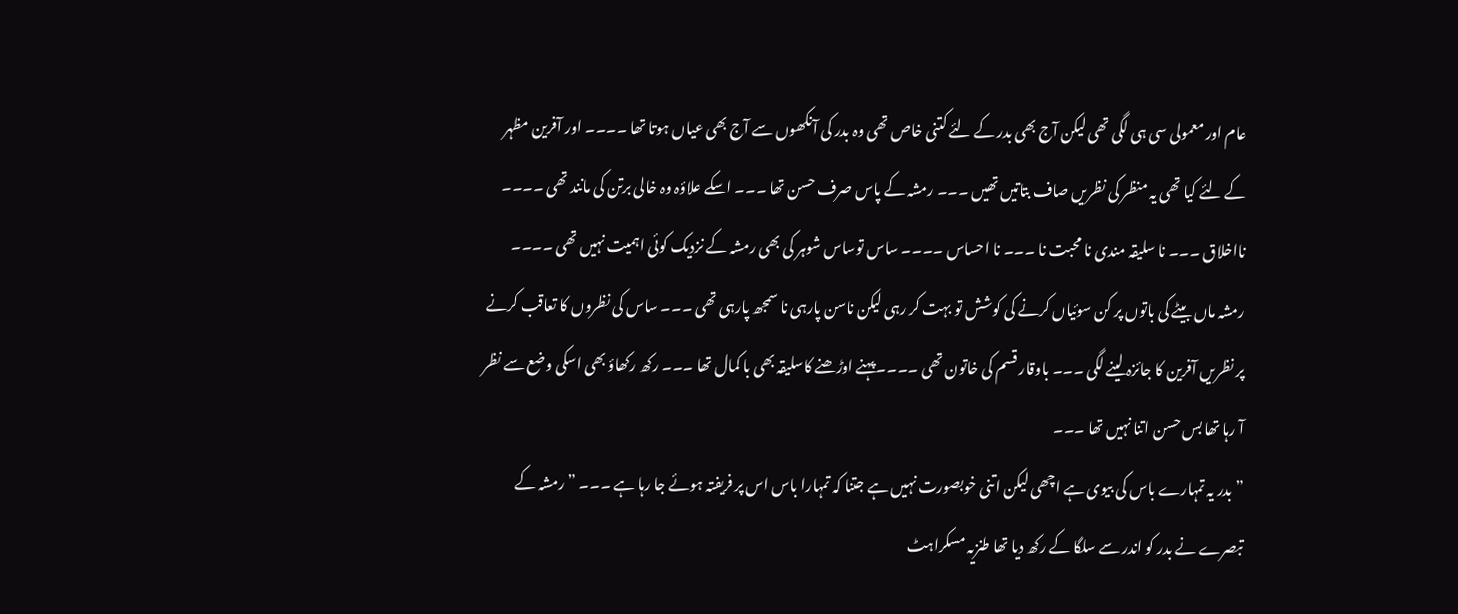عام اور معمولی سی ہی لگی تھی لیکن آج بھی بدر کے لئے کتنی خاص تھی وہ بدر کی آنکھوں سے آج بھی عیاں ہوتا تھا ۔۔۔۔ اور آفرین مظہر کے لئے کیا تھی یہ منظر کی نظریں صاف بتاتیں تھیں ۔۔۔ رمشہ کے پاس صرف حسن تھا ۔۔۔ اسکے علاؤہ وہ خالی برتن کی مانند تھی ۔۔۔۔ نااخلاق ۔۔۔ نا سلیقہ مندی نا محبت نا ۔۔۔ نا احساس ۔۔۔۔ ساس توساس شوہر کی بھی رمشہ کے نزدیک کوئی اہمیت نہیں تھی ۔۔۔۔
رمشہ ماں بیٹے کی باتوں پر کن سوئیاں کرنے کی کوشش تو بہت کر رہی لیکن ناسن پارہی نا سمجھ پارہی تھی ۔۔۔ ساس کی نظروں کا تعاقب کرنے پر نظریں آفرین کا جائزہ لینے لگی ۔۔۔ باوقار قسم کی خاتون تھی ۔۔۔۔ پہنے اوڑھنے کاسلیقہ بھی با کمال تھا ۔۔۔ رکھ رکھاؤ بھی اسکی وضع سے نظر آ رہا تھا بس حسن اتنا نہیں تھا ۔۔۔
” بدر یہ تمہارے باس کی بیوی ہے اچھی لیکن اتنی خوبصورت نہیں ہے جتنا کہ تمہارا باس اس پر فریفتہ ہوئے جا رہا ہے ۔۔۔ ” رمشہ کے تبصرے نے بدر کو اندر سے سلگا کے رکھ دیا تھا طنزیہ مسکراہٹ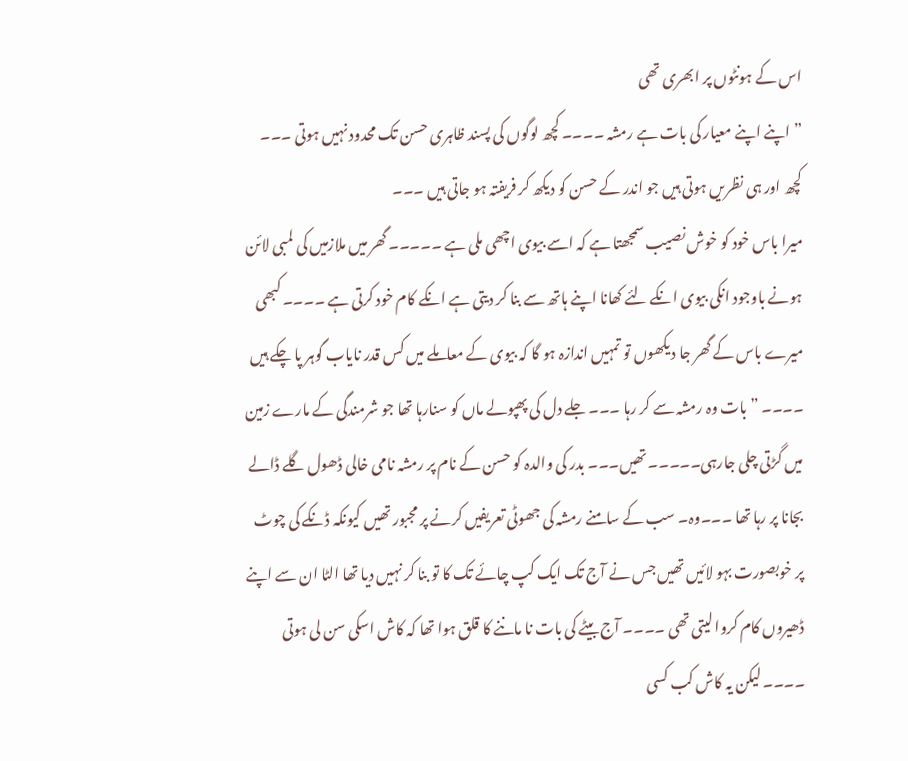اس کے ہونٹوں پر ابھری تھی
” اپنے اپنے معیار کی بات ہے رمشہ ۔۔۔۔ کچھ لوگوں کی پسند ظاہری حسن تک محدود نہیں ہوتی ۔۔۔ کچھ اور ہی نظریں ہوتی ہیں جو اندر کے حسن کو دیکھ کر فریفتہ ہو جاتی ہیں ۔۔۔
میرا باس خود کو خوش نصیب سمجھتا ہے کہ اسے بیوی اچھی ملی ہے ۔۔۔۔۔ گھر میں ملازمیں کی لمبی لائن ہونے باوجود انکی بیوی انکے لئے کھانا اپنے ہاتھ سے بنا کر دیتی ہے انکے کام خود کرتی ہے ۔۔۔۔ کبھی میرے باس کے گھر جا دیکھوں تو تمہیں اندازہ ہو گا کہ بیوی کے معاملے میں کس قدر نایاب گوہر پا چکے ہیں ۔۔۔۔ ” بات وہ رمشہ سے کر رہا ۔۔۔ جلے دل کی پھپولے ماں کو سنارہا تھا جو شرمندگی کے مارے زمین میں گڑتی چلی جارہی۔۔۔۔۔ تھیں۔۔۔ بدر کی والدہ کو حسن کے نام پر رمشہ نامی خالی ڈھول گلے ڈالے بجانا پر رہا تھا ۔۔۔وہ۔ سب کے سامنے رمشہ کی جھوٹی تعریفیں کرنے پر مجبور تھیں کیونکہ ڈنکے کی چوٹ پر خوبصورت بہو لائیں تھیں جس نے آج تک ایک کپ چائے تک کا تو بنا کر نہیں دیا تھا الٹا ان سے اپنے ڈھیروں کام کروا لیتی تھی ۔۔۔۔ آج بیٹے کی بات نا ماننے کا قلق ہوا تھا کہ کاش اسکی سن لی ہوتی ۔۔۔۔ لیکن یہ کاش کب کسی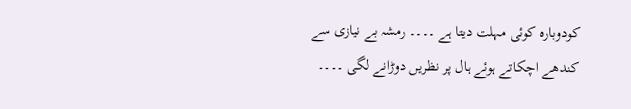کودوبارہ کوئی مہلت دیتا ہے ۔۔۔۔ رمشہ بے نیازی سے کندھے اچکاتے ہوئے ہال پر نظریں دوڑانے لگی ۔۔۔۔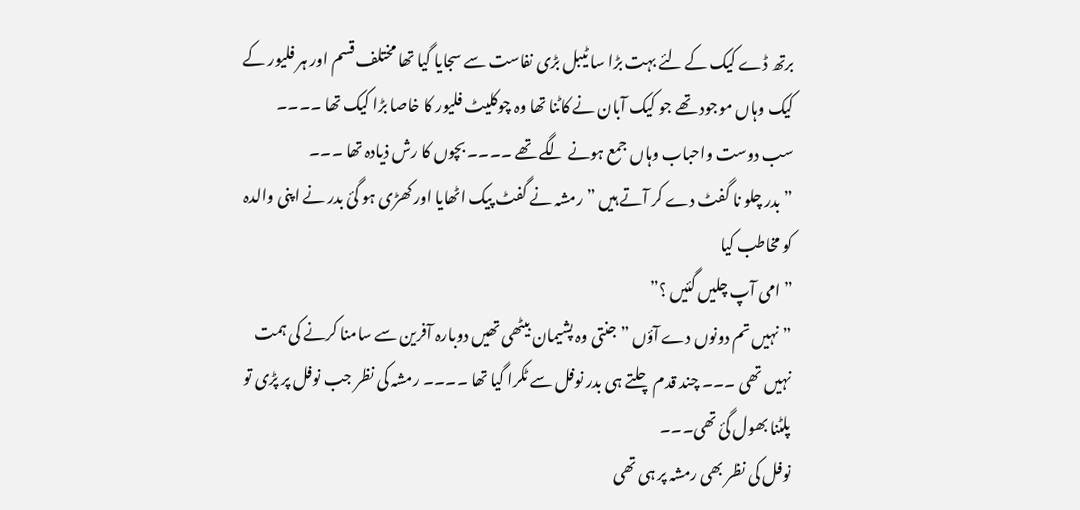برتھ ڈے کیک کے لئے بہت بڑا سا ٹیبل بڑی نفاست سے سجایا گیا تھا مختلف قسم اور ہر فلیور کے کیک وہاں موجود تھے جو کیک آبان نے کاٹنا تھا وہ چوکلیٹ فلیور کا خاصا بڑا کیک تھا ۔۔۔۔
سب دوست واحباب وہاں جمع ہونے لگے تھے ۔۔۔۔ بچوں کا رش ذیادہ تھا ۔۔۔
” بدر چلو نا گفٹ دے کر آتے ہیں ” رمشہ نے گفٹ پیک اٹھایا اور کھڑی ہو گئ بدر نے اپنی والدہ کو مخاطب کیا
” امی آپ چلیں گئیں ؟”
” نہیں تم دونوں دے آؤں ” جنتی وہ پشیمان بیٹھی تھیں دوبارہ آفرین سے سامنا کرنے کی ہمت نہیں تھی ۔۔۔ چند قدم چلتے ہی بدر نوفل سے ٹکرا گیا تھا ۔۔۔۔ رمشہ کی نظر جب نوفل پر پڑی تو پلٹنا بھول گئ تھی۔۔۔
نوفل کی نظر بھی رمشہ پر ہی تھی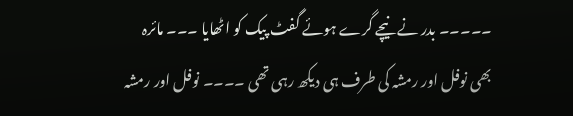۔۔۔۔۔ بدر نے نیچے گرے ہوئے گفٹ پیک کو اٹھایا ۔۔۔ مائرہ بھی نوفل اور رمشہ کی طرف ہی دیکھ رہی تھی ۔۔۔۔ نوفل اور رمشہ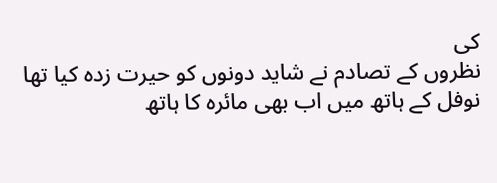کی
نظروں کے تصادم نے شاید دونوں کو حیرت زدہ کیا تھا
نوفل کے ہاتھ میں اب بھی مائرہ کا ہاتھ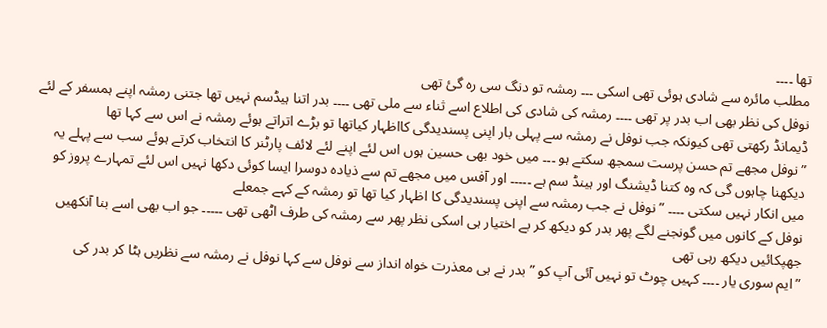تھا ۔۔۔۔
مطلب مائرہ سے شادی ہوئی تھی اسکی ۔۔۔ رمشہ تو دنگ سی رہ گئ تھی
نوفل کی نظر بھی اب بدر پر تھی ۔۔۔۔ رمشہ کی شادی کی اطلاع اسے ثناء سے ملی تھی ۔۔۔۔ بدر اتنا ہیڈسم نہیں تھا جتنی رمشہ اپنے ہمسفر کے لئے ڈیمانڈ رکھتی تھی کیونکہ جب نوفل نے رمشہ سے پہلی بار اپنی پسندیدگی کااظہار کیاتھا تو بڑے اتراتے ہوئے رمشہ نے اس سے کہا تھا
” نوفل مجھے تم حسن پرست سمجھ سکتے ہو ۔۔۔ میں خود بھی حسین ہوں اس لئے اپنے لئے لائف پارٹنر کا انتخاب کرتے ہوئے سب سے پہلے یہ دیکھنا چاہوں گی کہ وہ کتنا ڈیشنگ اور ہینڈ سم ہے ۔۔۔۔۔ اور آفس میں مجھے تم سے ذیادہ دوسرا ایسا کوئی دکھا نہیں اس لئے تمہارے پروز کو میں انکار نہیں سکتی ۔۔۔۔ ” نوفل نے جب رمشہ سے اپنی پسندیدگی کا اظہار کیا تھا تو رمشہ کے کہے جمعلے
نوفل کے کانوں میں گونجنے لگے پھر بدر کو دیکھ کر بے اختیار ہی اسکی نظر پھر سے رمشہ کی طرف اٹھی تھی ۔۔۔۔۔ جو اب بھی اسے بنا آنکھیں جھپکائیں دیکھ رہی تھی
” ایم سوری یار ۔۔۔۔ کہیں چوٹ تو نہیں آئی آپ کو ” بدر نے ہی معذرت خواہ انداز سے نوفل سے کہا نوفل نے رمشہ سے نظریں ہٹا کر بدر کی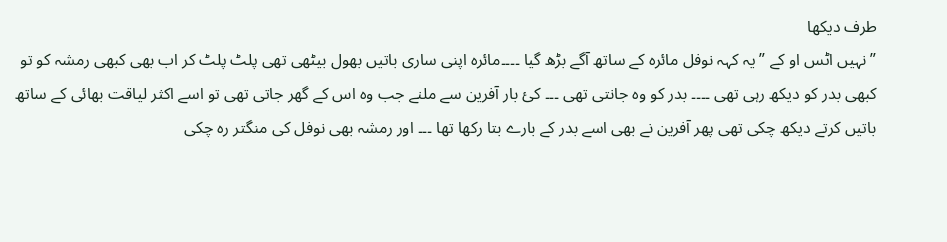طرف دیکھا
” نہیں اٹس او کے ” یہ کہہ نوفل مائرہ کے ساتھ آگے بڑھ گیا ۔۔۔۔مائرہ اپنی ساری باتیں بھول بیٹھی تھی پلٹ پلٹ کر اب بھی کبھی رمشہ کو تو کبھی بدر کو دیکھ رہی تھی ۔۔۔۔ بدر کو وہ جانتی تھی ۔۔۔ کئ بار آفرین سے ملنے جب وہ اس کے گھر جاتی تھی تو اسے اکثر لیاقت بھائی کے ساتھ باتیں کرتے دیکھ چکی تھی پھر آفرین نے بھی اسے بدر کے بارے بتا رکھا تھا ۔۔۔ اور رمشہ بھی نوفل کی منگتر رہ چکی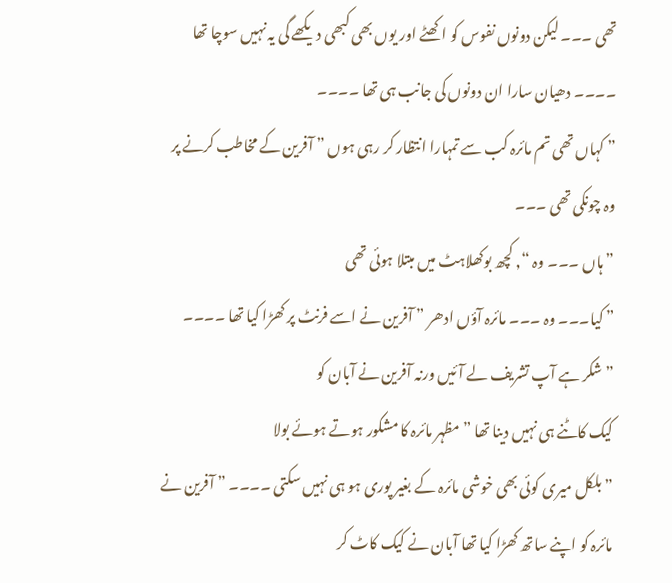تھی ۔۔۔ لیکن دونوں نفوس کو اکھٹے اور یوں بھی کبھی دیکھے گی یہ نہیں سوچا تھا ۔۔۔۔ دھیان سارا ان دونوں کی جانب ہی تھا ۔۔۔۔
” کہاں تھی تم مائرہ کب سے تمہارا انتظار کر رہی ہوں ” آفرین کے مخاطب کرنے پر وہ چونکی تھی ۔۔۔
” ہاں ۔۔۔ وہ “, کچھ بوکھلاہٹ میں مبتلا ہوئی تھی
” کیا۔۔۔ وہ ۔۔۔ مائرہ آؤں ادھر ” آفرین نے اسے فرنٹ پر کھڑا کیا تھا ۔۔۔۔
” شکر ہے آپ تشریف لے آئیں ورنہ آفرین نے آبان کو
کیک کاٹنے ہی نہیں دینا تھا ” مظہر مائرہ کا مشکور ہوتے ہوئے بولا
” بلکل میری کوئی بھی خوشی مائرہ کے بغیر پوری ہو ہی نہیں سکتی ۔۔۔۔ ” آفرین نے مائرہ کو اپنے ساتھ کھڑا کیا تھا آبان نے کیک کاٹ کر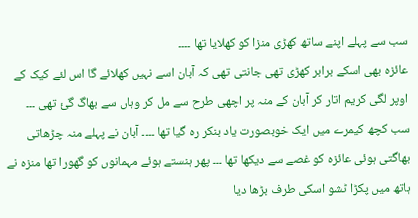سب سے پہلے اپنے ساتھ کھڑی منزا کو کھلایا تھا ۔۔۔۔
عائزہ بھی اسکے برابر کھڑی تھی جانتی تھی کہ آبان اسے نہیں کھلائے گا اس لئے کیک کے اوپر لگی کریم اتار کر آبان کے منہ پر اچھی طرح سے مل کر وہاں سے بھاگ گئ تھی ۔۔۔ سب کچھ کیمرے میں ایک خوبصورت یاد بنکر رہ گیا تھا ۔۔۔۔ آبان نے پہلے منہ چڑھاتی بھاگتی ہوئی عائزہ کو غصے سے دیکھا تھا ۔۔۔ پھر ہنستے ہوئے مہمانوں کو گھورا تھا منزہ نے ہاتھ میں پکڑا ٹشو اسکی طرف بڑھا دیا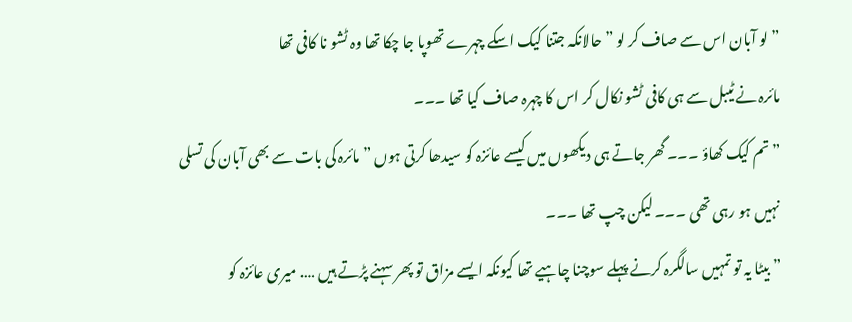” لو آبان اس سے صاف کر لو ” حالانکہ جتنا کیک اسکے چہرے تھوپا جا چکا تھا وہ ٹشو نا کافی تھا
مائرہ نے ٹیبل سے ہی کافی ٹشو نکال کر اس کا چہرہ صاف کیا تھا ۔۔۔
” تم کیک کھاؤ ۔۔۔ گھر جاتے ہی دیکھوں میں کیسے عائزہ کو سیدھا کرتی ہوں ” مائرہ کی بات سے بھی آبان کی تسلی نہیں ہو رہی تھی ۔۔۔ لیکن چپ تھا ۔۔۔
” بیٹا یہ تو تمہیں سالگرہ کرنے پہلے سوچنا چاہیے تھا کیونکہ ایسے مزاق تو پھر سہنے پڑتے ہیں …. میری عائزہ کو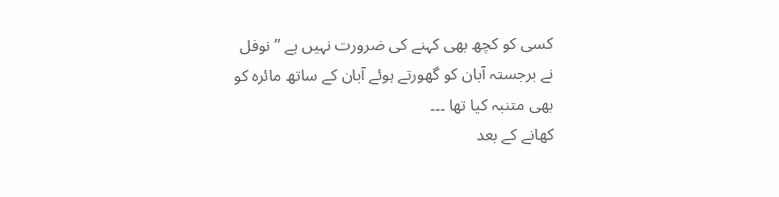کسی کو کچھ بھی کہنے کی ضرورت نہیں ہے ” نوفل نے برجستہ آبان کو گھورتے ہوئے آبان کے ساتھ مائرہ کو بھی متنبہ کیا تھا ۔۔۔
کھانے کے بعد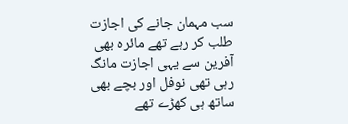سب مہمان جانے کی اجازت طلب کر رہے تھے مائرہ بھی آفرین سے یہی اجازت مانگ رہی تھی نوفل اور بچے بھی ساتھ ہی کھڑے تھے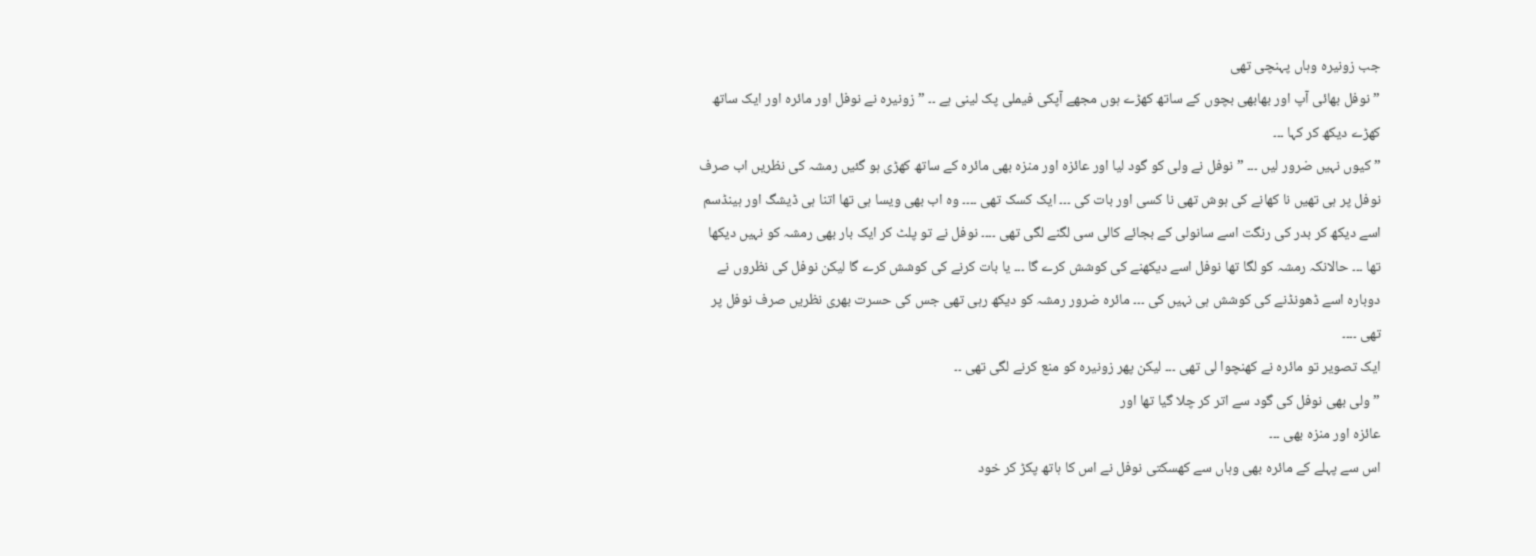جب زونیرہ وہاں پہنچی تھی
” نوفل بھائی آپ اور بھابھی بچوں کے ساتھ کھڑے ہوں مجھے آپکی فیملی پک لینی ہے ۔۔ ” زونیرہ نے نوفل اور مائرہ اور ایک ساتھ کھڑے دیکھ کر کہا ۔۔۔
” کیوں نہیں ضرور لیں ۔۔۔ ” نوفل نے ولی کو گود لیا اور عائزہ اور منزہ بھی مائرہ کے ساتھ کھڑی ہو گئیں رمشہ کی نظریں اب صرف نوفل پر ہی تھیں نا کھانے کی ہوش تھی نا کسی اور بات کی ۔۔۔ ایک کسک تھی ۔۔۔۔ وہ اب بھی ویسا ہی تھا اتنا ہی ڈیشگ اور ہینڈسم اسے دیکھ کر بدر کی رنگت اسے سانولی کے بجائے کالی سی لگنے لگی تھی ۔۔۔۔ نوفل نے تو پلٹ کر ایک بار بھی رمشہ کو نہیں دیکھا تھا ۔۔۔ حالانکہ رمشہ کو لگا تھا نوفل اسے دیکھنے کی کوشش کرے گا ۔۔۔ یا بات کرنے کی کوشش کرے گا لیکن نوفل کی نظروں نے دوبارہ اسے ڈھونڈنے کی کوشش ہی نہیں کی ۔۔۔ مائرہ ضرور رمشہ کو دیکھ رہی تھی جس کی حسرت بھری نظریں صرف نوفل پر تھی ۔۔۔۔
ایک تصویر تو مائرہ نے کھنچوا لی تھی ۔۔۔ لیکن پھر زونیرہ کو منع کرنے لگی تھی ۔۔
” ولی بھی نوفل کی گود سے اتر کر چلا گیا تھا اور
عائزہ اور منزہ بھی ۔۔۔
اس سے پہلے کے مائرہ بھی وہاں سے کھسکتی نوفل نے اس کا ہاتھ پکڑ کر خود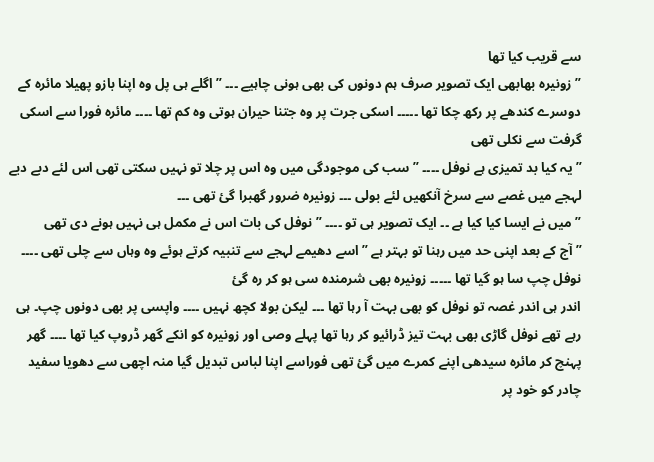سے قریب کیا تھا
” زونیرہ بھابھی ایک تصویر صرف ہم دونوں کی بھی ہونی چاہیے ۔۔۔ ” اگلے ہی پل وہ اپنا بازو پھیلا مائرہ کے دوسرے کندھے پر رکھ چکا تھا ۔۔۔۔۔ اسکی جرت پر وہ جتنا حیران ہوتی وہ کم تھا ۔۔۔۔ مائرہ فورا سے اسکی گرفت سے نکلی تھی
” یہ کیا بد تمیزی ہے نوفل ۔۔۔۔ ” سب کی موجودگی میں وہ اس پر چلا تو نہیں سکتی تھی اس لئے دبے دبے لہجے میں غصے سے سرخ آنکھیں لئے بولی ۔۔۔ زونیرہ ضرور گھبرا گئ تھی ۔۔۔
” میں نے ایسا کیا کیا ہے ۔۔ ایک تصویر ہی تو ۔۔۔۔ ” نوفل کی بات اس نے مکمل ہی نہیں ہونے دی تھی
” آج کے بعد اپنی حد میں رہنا تو بہتر ہے ” اسے دھیمے لہجے سے تنبیہ کرتے ہوئے وہ وہاں سے چلی تھی ۔۔۔۔ نوفل چپ سا ہو گیا تھا ۔۔۔۔۔ زونیرہ بھی شرمندہ سی ہو کر رہ گئ
اندر ہی اندر غصہ تو نوفل کو بھی بہت آ رہا تھا ۔۔۔ لیکن بولا کچھ نہیں ۔۔۔۔ واپسی پر بھی دونوں چپ۔ ہی رہے تھے نوفل گاڑی بھی بہت تیز ڈرائیو کر رہا تھا پہلے وصی اور زونیرہ کو انکے گھر ڈروپ کیا تھا ۔۔۔۔ گھر پہنچ کر مائرہ سیدھی اپنے کمرے میں گئ تھی فوراسے اپنا لباس تبدیل گیا منہ اچھی سے دھویا سفید چادر کو خود پر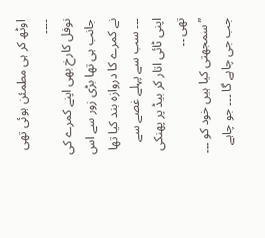اوٹھ کر ہی مطمئن ہوئی تھی ۔۔۔۔
نوفل کارخ بھی اپنے کمرے کی جانب ہی تھا بڑی زور سے اس نے کمرے کا دروازہ بند کیا تھا ۔۔۔ سب سے پہلے غصے سے اپنی ٹائی اتار کر بیڈ پر پھنکی تھی ۔۔
” سمجھتی کیا ہیں خود کو ۔۔۔ جب جی چاہے گا ۔۔۔ جو چاہے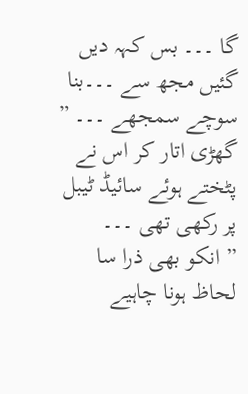گا ۔۔۔ بس کہہ دیں گئیں مجھ سے ۔۔۔بنا سوچے سمجھے ۔۔۔ ” گھڑی اتار کر اس نے پٹختے ہوئے سائیڈ ٹیبل پر رکھی تھی ۔۔۔
” انکو بھی ذرا سا لحاظ ہونا چاہیے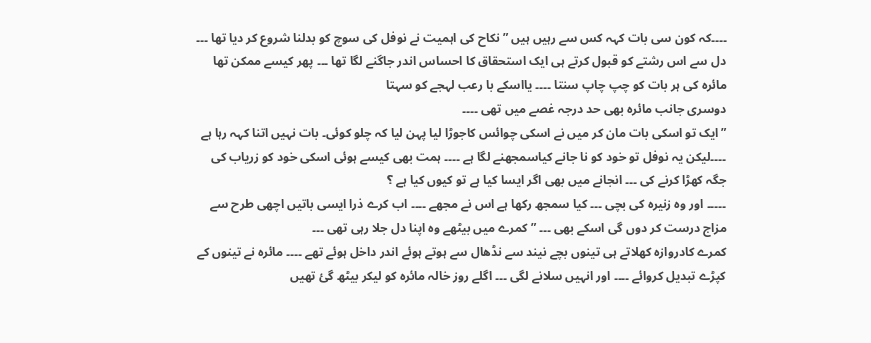۔۔۔۔کہ کون سی بات کہہ کس سے رہیں ہیں ” نکاح کی اہمیت نے نوفل کی سوچ کو بدلنا شروع کر دیا تھا ۔۔۔ دل سے اس رشتے کو قبول کرتے ہی ایک استحقاق کا احساس اندر جاگنے لگا تھا ۔۔۔ پھر کیسے ممکن تھا مائرہ کی ہر بات کو چپ چاپ سنتا ۔۔۔۔ یااسکے با رعب لہجے کو سہتا
دوسری جانب مائرہ بھی حد درجہ غصے میں تھی ۔۔۔۔
” ایک تو اسکی بات مان کر میں نے اسکی چوائس کاجوڑا لیا پہن لیا کہ چلو کوئی۔ بات نہیں اتنا کہہ رہا ہے ۔۔۔۔لیکن یہ نوفل تو خود کو نا جانے کیاسمجھنے لگا ہے ۔۔۔۔ ہمت بھی کیسے ہوئی اسکی خود کو زریاب کی جگہ کھڑا کرنے کی ۔۔۔ انجانے میں بھی اگر ایسا کیا ہے تو کیوں کیا ہے ؟
۔۔۔۔۔ اور وہ زنیرہ کی بچی ۔۔۔ کیا سمجھ رکھا ہے اس نے مجھے ۔۔۔۔ اب کرے ذرا ایسی باتیں اچھی طرح سے مزاج درست کر دوں گی اسکے بھی ۔۔۔ ” کمرے میں بیٹھے وہ اپنا دل جلا رہی تھی ۔۔۔
کمرے کادروازہ کھلاتے ہی تینوں بچے نیند سے نڈھال سے ہوتے ہوئے اندر داخل ہوئے تھے ۔۔۔۔ مائرہ نے تینوں کے کپڑے تبدیل کروائے ۔۔۔۔ اور انہیں سلانے لگی ۔۔۔ اگلے روز خالہ مائرہ کو لیکر بیٹھ گئ تھیں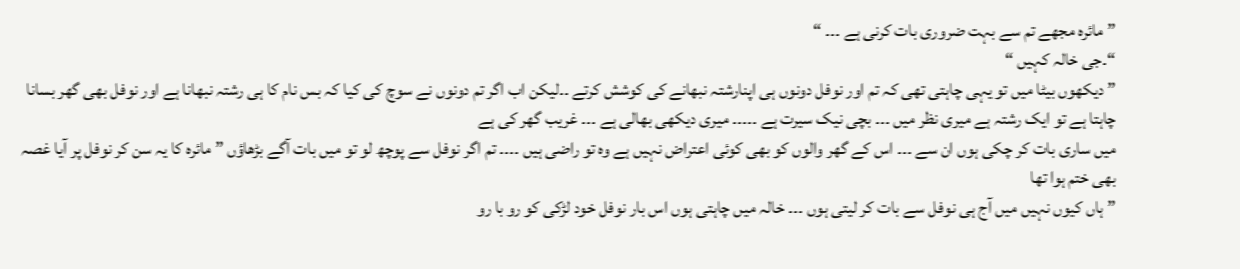” مائرہ مجھے تم سے بہت ضروری بات کرنی ہے ۔۔۔ “
“۔جی خالہ کہیں “
” دیکھوں بیٹا میں تو یہی چاہتی تھی کہ تم اور نوفل دونوں ہی اپنارشتہ نبھانے کی کوشش کرتے ۔۔لیکن اب اگر تم دونوں نے سوچ کی کیا کہ بس نام کا ہی رشتہ نبھانا ہے اور نوفل بھی گھر بسانا چاہتا ہے تو ایک رشتہ ہے میری نظر میں ۔۔۔ بچی نیک سیرت ہے ۔۔۔۔۔ میری دیکھی بھالی ہے ۔۔۔ غریب گھر کی ہے
میں ساری بات کر چکی ہوں ان سے ۔۔۔ اس کے گھر والوں کو بھی کوئی اعتراض نہیں ہے وہ تو راضی ہیں ۔۔۔۔ تم اگر نوفل سے پوچھ لو تو میں بات آگے بڑھاؤں ” مائرہ کا یہ سن کر نوفل پر آیا غصہ بھی ختم ہوا تھا
” ہاں کیوں نہیں میں آج ہی نوفل سے بات کر لیتی ہوں ۔۔۔ خالہ میں چاہتی ہوں اس بار نوفل خود لڑکی کو رو با رو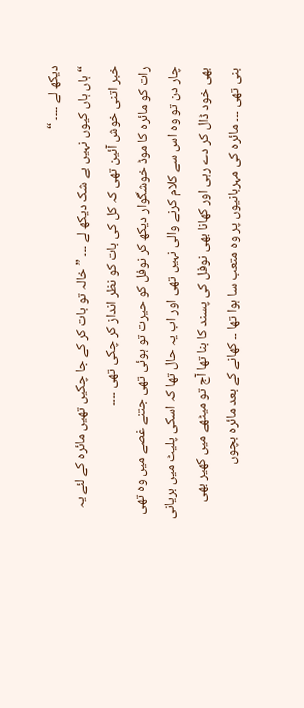دیکھ لے ۔۔۔۔ “
“ہاں ہاں کیوں نہیں بے شک دیکھ لے ۔۔۔ ” خالہ تو بات کر کے جا چکیں تھیں مائرہ کے لئے یہ خبر اتنی خوش آئین تھی کہ کل کی بات کو نظر انداز کر چکی تھی ۔۔۔۔
رات کو مائرہ کا موڈ خوشگوار دیکھ کر نوفل کو حیرت تو ہوئی تھی جتنے غصے میں وہ تھی چار دن تو وہ اس سے کلام کرنے والی نہیں تھی اور اب یہ حال تھا کہ اسکی پلیٹ میں بریانی بھی خود ڈال کر دے رہی اور کھانا بھی نوفل کی پسند کا بنا تھا آج تو میٹھے میں کھیر بھی بنی تھی ۔۔۔ مائرہ کی مہربانیوں پر وہ متعب سا ہوا تھا ۔۔ کھانے کے بعد مائرہ بچوں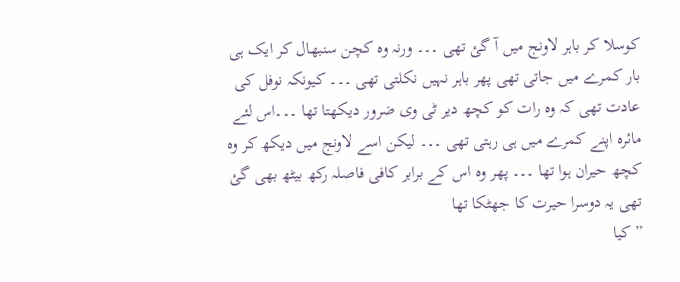کوسلا کر باہر لاونج میں آ گئ تھی ۔۔۔ ورنہ وہ کچن سنبھال کر ایک ہی بار کمرے میں جاتی تھی پھر باہر نہیں نکلتی تھی ۔۔۔ کیونکہ نوفل کی عادت تھی کہ وہ رات کو کچھ دیر ٹی وی ضرور دیکھتا تھا ۔۔۔اس لئے مائرہ اپنے کمرے میں ہی رہتی تھی ۔۔۔ لیکن اسے لاونج میں دیکھ کر وہ کچھ حیران ہوا تھا ۔۔۔ پھر وہ اس کے برابر کافی فاصلہ رکھ بیٹھ بھی گئ تھی یہ دوسرا حیرت کا جھٹکا تھا
” کیا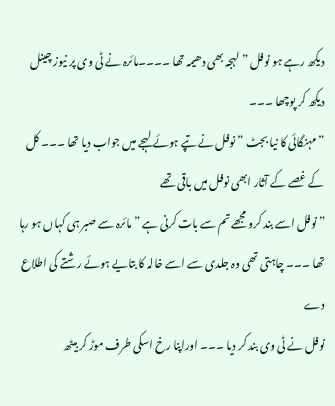دیکھ رہے ہو نوفل ” لہجہ بھی دھیمہ تھا ۔۔۔۔مائرہ نے ٹی وی پر نیوز چینل دیکھ کر پوچھا ۔۔۔
” مہنگائی کا نیا بجٹ ” نوفل نے تپے ہوئے لہجے میں جواب دیا تھا ۔۔۔ کل کے غصے کے آثار ابھی نوفل میں باقی تھے
” نوفل اسے بند کرو مجھے تم سے بات کرنی ہے ” مائرہ سے صبر ہی کہاں ہو رہا تھا ۔۔۔ چاہتی تھی وہ جلدی سے اسے خالہ کا بتایے ہوئے رشتے کی اطلاع دے
نوفل نے ٹی وی بند کر دیا ۔۔۔ اوراپنا رخ اسکی طرف موڑ کر بیٹھ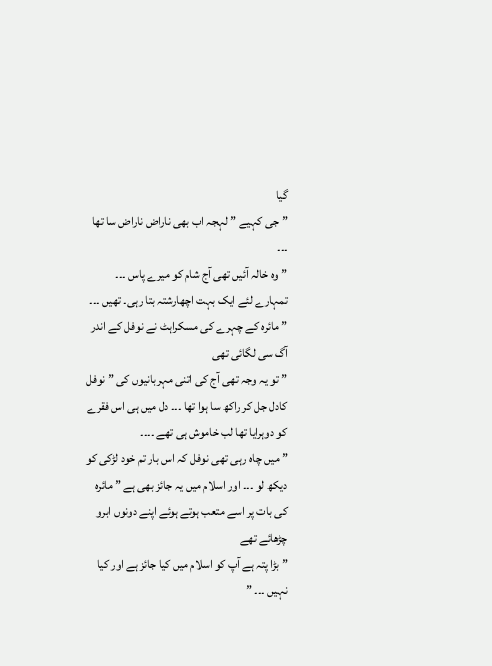گیا
” جی کہیے ” لہجہ اب بھی ناراض ناراض سا تھا ۔۔۔
” وہ خالہ آئیں تھی آج شام کو میرے پاس ۔۔۔ تمہارے لئے ایک بہت اچھارشتہ بتا رہی۔ تھیں ۔۔۔ ” مائرہ کے چہرے کی مسکراہٹ نے نوفل کے اندر آگ سی لگائی تھی
” تو یہ وجہ تھی آج کی اتنی مہربانیوں کی ” نوفل کادل جل کر راکھ سا ہوا تھا ۔۔۔ دل میں ہی اس فقرے کو دوہرایا تھا لب خاموش ہی تھے ۔۔۔۔
” میں چاہ رہی تھی نوفل کہ اس بار تم خود لڑکی کو دیکھ لو ۔۔۔ اور اسلام میں یہ جائز بھی ہے ” مائرہ کی بات پر اسے متعب ہوتے ہوئے اپنے دونوں ابرو چڑھائے تھے
” بڑا پتہ ہے آپ کو اسلام میں کیا جائز ہے اور کیا نہیں ۔۔۔ ”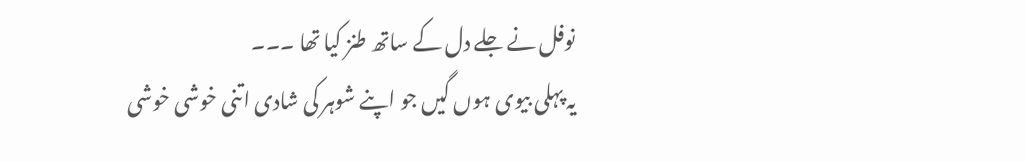نوفل نے جلے دل کے ساتھ طنز کیا تھا ۔۔۔
یہ پہلی بیوی ہوں گیں جو اپنے شوہر کی شادی اتنی خوشی خوشی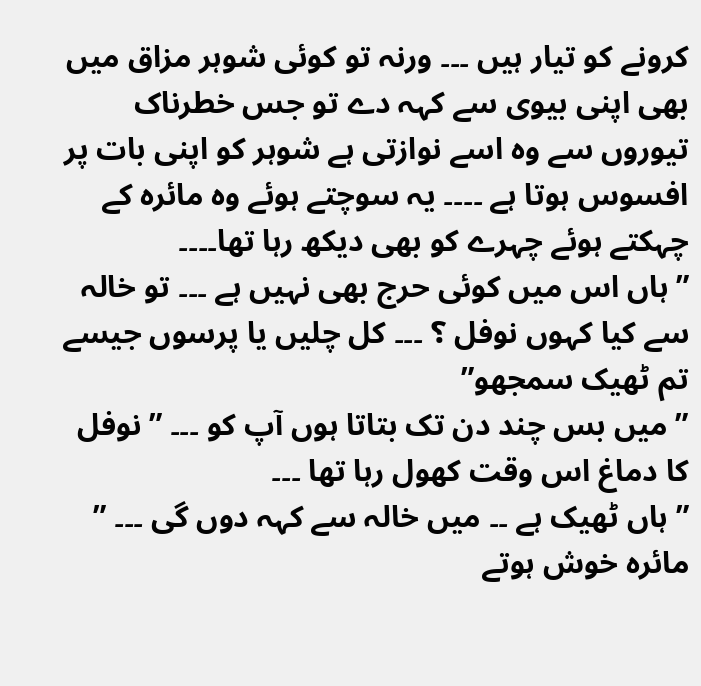کرونے کو تیار ہیں ۔۔۔ ورنہ تو کوئی شوہر مزاق میں بھی اپنی بیوی سے کہہ دے تو جس خطرناک تیوروں سے وہ اسے نوازتی ہے شوہر کو اپنی بات پر افسوس ہوتا ہے ۔۔۔۔ یہ سوچتے ہوئے وہ مائرہ کے چہکتے ہوئے چہرے کو بھی دیکھ رہا تھا۔۔۔۔
” ہاں اس میں کوئی حرج بھی نہیں ہے ۔۔۔ تو خالہ سے کیا کہوں نوفل ؟ ۔۔۔ کل چلیں یا پرسوں جیسے تم ٹھیک سمجھو”
” میں بس چند دن تک بتاتا ہوں آپ کو ۔۔۔ ” نوفل کا دماغ اس وقت کھول رہا تھا ۔۔۔
” ہاں ٹھیک ہے ۔۔ میں خالہ سے کہہ دوں گی ۔۔۔ ” مائرہ خوش ہوتے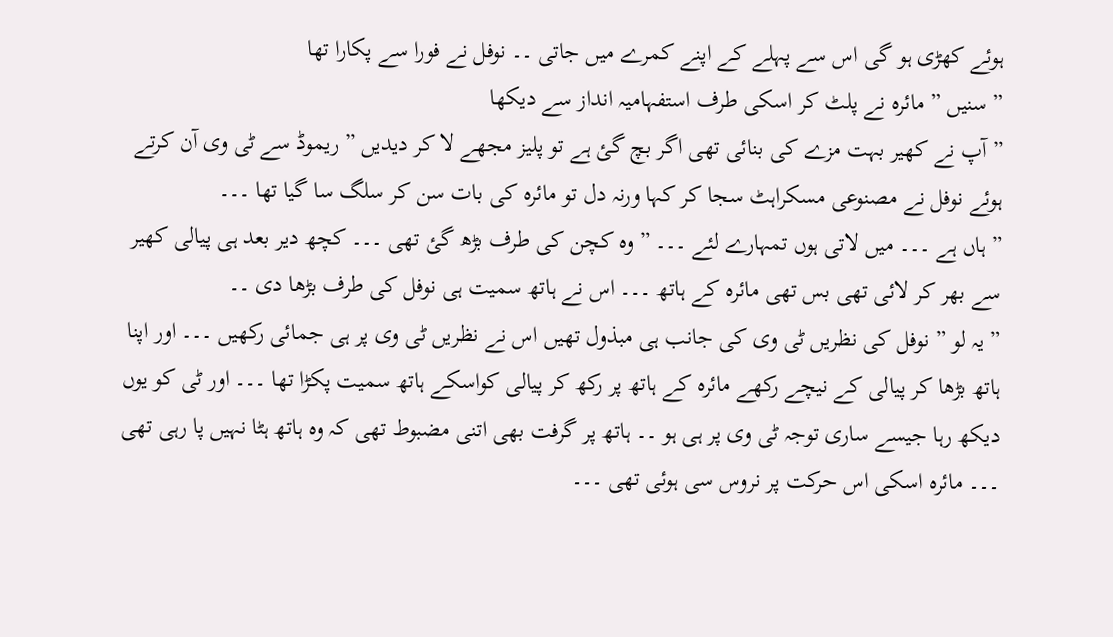ہوئے کھڑی ہو گی اس سے پہلے کے اپنے کمرے میں جاتی ۔۔ نوفل نے فورا سے پکارا تھا
” سنیں ” مائرہ نے پلٹ کر اسکی طرف استفہامیہ انداز سے دیکھا
” آپ نے کھیر بہت مزے کی بنائی تھی اگر بچ گئ ہے تو پلیز مجھے لا کر دیدیں ” ریموڈ سے ٹی وی آن کرتے ہوئے نوفل نے مصنوعی مسکراہٹ سجا کر کہا ورنہ دل تو مائرہ کی بات سن کر سلگ سا گیا تھا ۔۔۔
” ہاں ہے ۔۔۔ میں لاتی ہوں تمہارے لئے ۔۔۔ ” وہ کچن کی طرف بڑھ گئ تھی ۔۔۔ کچھ دیر بعد ہی پیالی کھیر سے بھر کر لائی تھی بس تھی مائرہ کے ہاتھ ۔۔۔ اس نے ہاتھ سمیت ہی نوفل کی طرف بڑھا دی ۔۔
” یہ لو ” نوفل کی نظریں ٹی وی کی جانب ہی مبذول تھیں اس نے نظریں ٹی وی پر ہی جمائی رکھیں ۔۔۔ اور اپنا ہاتھ بڑھا کر پیالی کے نیچے رکھے مائرہ کے ہاتھ پر رکھ کر پیالی کواسکے ہاتھ سمیت پکڑا تھا ۔۔۔ اور ٹی کو یوں دیکھ رہا جیسے ساری توجہ ٹی وی پر ہی ہو ۔۔ ہاتھ پر گرفت بھی اتنی مضبوط تھی کہ وہ ہاتھ ہٹا نہیں پا رہی تھی ۔۔۔ مائرہ اسکی اس حرکت پر نروس سی ہوئی تھی ۔۔۔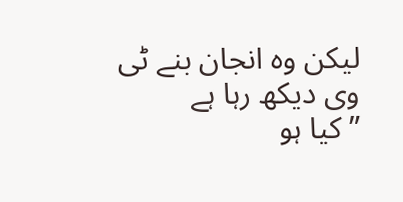لیکن وہ انجان بنے ٹی وی دیکھ رہا ہے
” کیا ہو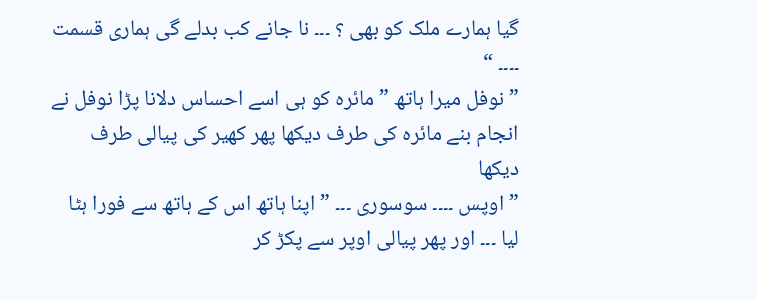گیا ہمارے ملک کو بھی ؟ ۔۔۔ نا جانے کب بدلے گی ہماری قسمت ۔۔۔۔ “
” نوفل میرا ہاتھ ” مائرہ کو ہی اسے احساس دلانا پڑا نوفل نے انجام بنے مائرہ کی طرف دیکھا پھر کھیر کی پیالی طرف دیکھا
” اوپس ۔۔۔۔ سوسوری ۔۔۔ ” اپنا ہاتھ اس کے ہاتھ سے فورا ہٹا لیا ۔۔۔ اور پھر پیالی اوپر سے پکڑ کر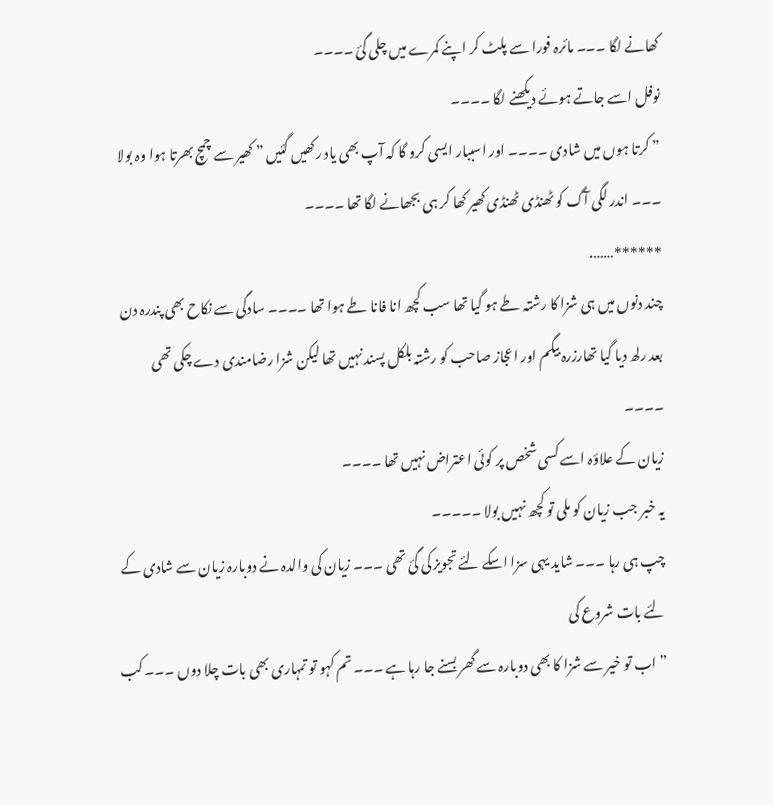کھانے لگا ۔۔۔ مائرہ فورا سے پلٹ کر اپنے کمرے میں چلی گئ ۔۔۔۔
نوفل اسے جاتے ہوئے دیکھنے لگا ۔۔۔۔
” کرتا ہوں میں شادی ۔۔۔۔ اور اسببار ایسی کرو گا کہ آپ بھی یاد رکھیں گئیں ” کھیر سے چمچ بھرتا ہوا وہ بولا ۔۔۔ اندر لگی آگ کو ٹھنڈی ٹھنڈی کھیر کھا کر ہی بجھانے لگا تھا ۔۔۔۔
******…….
چند دنوں میں ہی شزا کا رشتہ طے ہو گیا تھا سب کچھ انا فانا طے ہوا تھا ۔۔۔۔ سادگی سے نکاح بھی پندرہ دن بعد رلھ دیا گیا تھارزرہ بیگم اور اعجاز صاحب کو رشتہ بلکل پسند نہیں تھا لیکن شزا رضامندی دے چکی تھی ۔۔۔۔
زیان کے علاؤہ اسے کسی شخص پر کوئی اعتراض نہیں تھا ۔۔۔۔
یہ خبر جب زیان کو ملی تو کچھ نہیں بولا ۔۔۔۔۔
چپ ہی رہا ۔۔۔ شاید یہی سزا اسکے لئے تجویز کی گئ تھی ۔۔۔ زیان کی والدہ نے دوبارہ زیان سے شادی کے لئے بات شروع کی
” اب تو خیر سے شزا کا بھی دوبارہ سے گھر بسنے جا رہا ہے ۔۔۔ تم کہو تو تمہاری بھی بات چلا دوں ۔۔۔ کب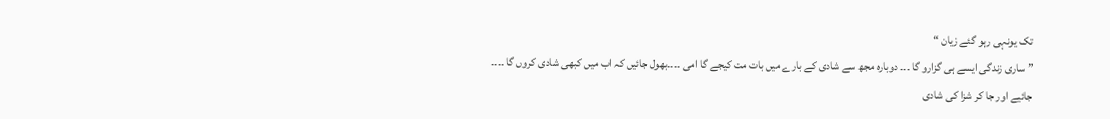تک یونہی رہو گئے زیان “
” ساری زندگی ایسے ہی گزارو گا ۔۔۔ دوبارہ مجھ سے شادی کے بارے میں بات مت کیجے گا امی ۔۔۔۔بھول جائیں کہ اب میں کبھی شادی کروں گا ۔۔۔۔
جائیے اور جا کر شزا کی شادی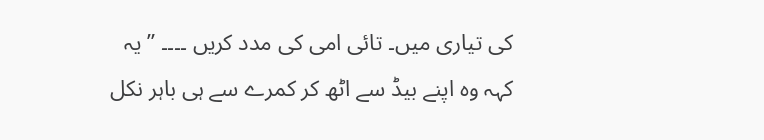کی تیاری میں۔ تائی امی کی مدد کریں ۔۔۔۔ ” یہ کہہ وہ اپنے بیڈ سے اٹھ کر کمرے سے ہی باہر نکل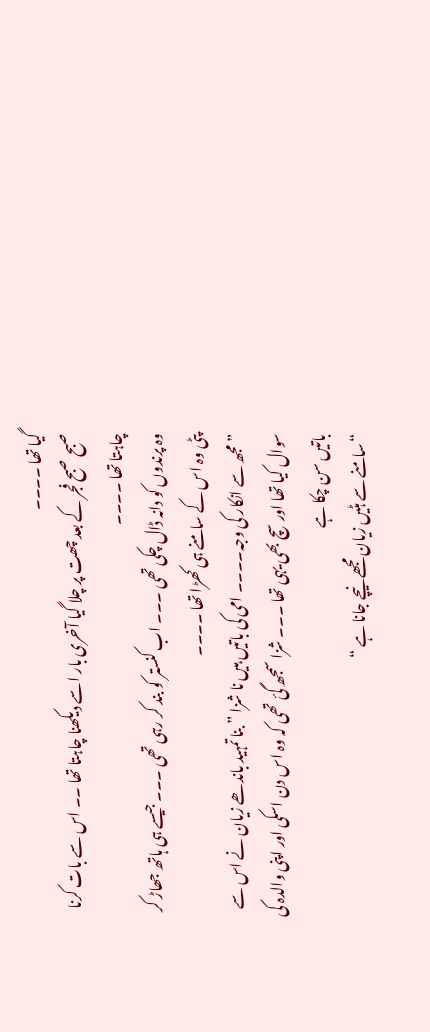گیا تھا ۔۔۔۔
صبح صبح فجر کے بعد چھت پر چلا گیا آخری بار اسے دیکھنا چاہتا تھا ۔۔ اس سے بات کرنا چاہتا تھا ۔۔۔۔
وہ پرندوں کو دانہ ڈال چکی تھی ۔۔۔ اب کنستر کو بند کر رہی تھی ۔۔۔ جیسے ہی ہاتھ جھاڑ کر پٹی وہ اس کے سامنے ہی کھڑا تھا ۔۔۔۔
” مجھ سے انکار کی وجہ۔۔۔۔ امی کی باتیں ہیں نا شزا ” بنا تمہید باندھے زیان نے اس سے سوال کیا تھا اور سچ بھی یہی تھا ۔۔۔ شزا سمجھ گئ تھی کہ وہ اس دن اسکی اور اپنی والدہ کی باتیں سن چکا ہے
“سامنے سے ہٹیں زیان مجھے نیچے جانا ہے “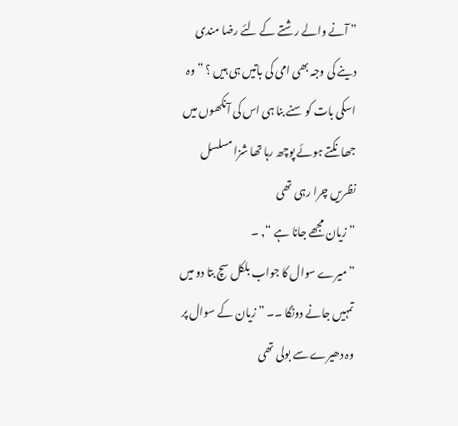” آنے والے رشتے کے لئے رضا مندی دینے کی وجہ بھی امی کی باتیں ہی ہیں ؟ ” وہ اسکی بات کو سنے بنا ہی اس کی آنکھوں میں جھانکتے ہوئے پوچھ رہا تھا شزا مسلسل نظریں چرا رہی تھی
” زیان مجھے جانا ہے “, ۔
” میرے سوال کا جواب بلکل سچ بتا دو میں تمہیں جانے دونگا ۔۔ ” زیان کے سوال پر وہ دھیرے سے بولی تھی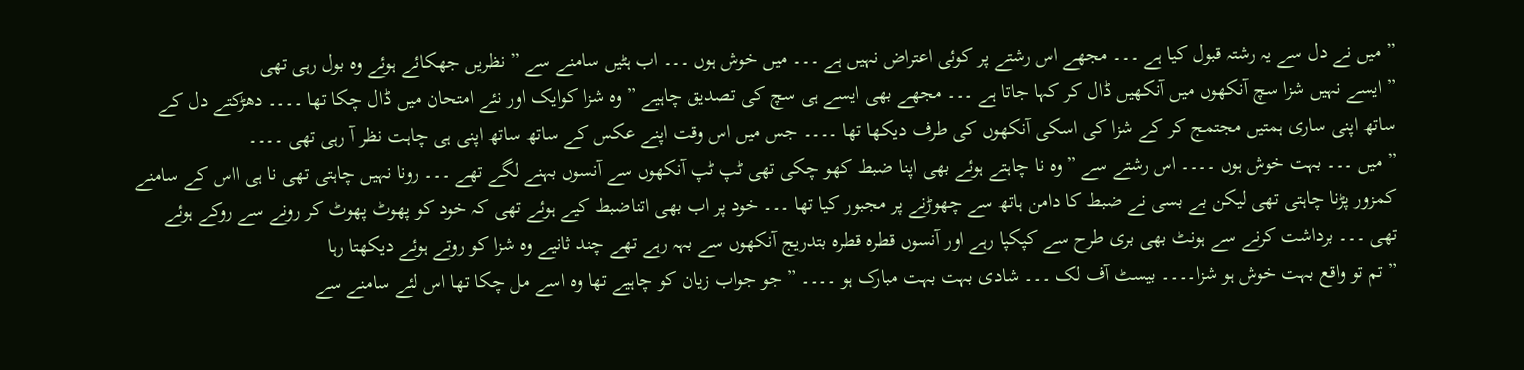” میں نے دل سے یہ رشتہ قبول کیا ہے ۔۔۔ مجھے اس رشتے پر کوئی اعتراض نہیں ہے ۔۔۔ میں خوش ہوں ۔۔۔ اب ہٹیں سامنے سے ” نظریں جھکائے ہوئے وہ بول رہی تھی
” ایسے نہیں شزا سچ آنکھوں میں آنکھیں ڈال کر کہا جاتا ہے ۔۔۔ مجھے بھی ایسے ہی سچ کی تصدیق چاہیے ” وہ شزا کوایک اور نئے امتحان میں ڈال چکا تھا ۔۔۔۔ دھڑکتے دل کے ساتھ اپنی ساری ہمتیں مجتمج کر کے شزا کی اسکی آنکھوں کی طرف دیکھا تھا ۔۔۔۔ جس میں اس وقت اپنے عکس کے ساتھ ساتھ اپنی ہی چاہت نظر آ رہی تھی ۔۔۔۔
” میں ۔۔۔ بہت خوش ہوں ۔۔۔۔ اس رشتے سے ” وہ نا چاہتے ہوئے بھی اپنا ضبط کھو چکی تھی ٹپ ٹپ آنکھوں سے آنسوں بہنے لگے تھے ۔۔۔ رونا نہیں چاہتی تھی نا ہی ااس کے سامنے کمزور پڑنا چاہتی تھی لیکن بے بسی نے ضبط کا دامن ہاتھ سے چھوڑنے پر مجبور کیا تھا ۔۔۔ خود پر اب بھی اتناضبط کیے ہوئے تھی کہ خود کو پھوٹ پھوٹ کر رونے سے روکے ہوئے تھی ۔۔۔ برداشت کرنے سے ہونٹ بھی بری طرح سے کپکپا رہے اور آنسوں قطرہ قطرہ بتدریج آنکھوں سے بہہ رہے تھے چند ثانیے وہ شزا کو روتے ہوئے دیکھتا رہا
” تم تو واقع بہت خوش ہو شزا۔۔۔۔ بیسٹ آف لک ۔۔۔ شادی بہت بہت مبارک ہو ۔۔۔۔ ” جو جواب زیان کو چاہیے تھا وہ اسے مل چکا تھا اس لئے سامنے سے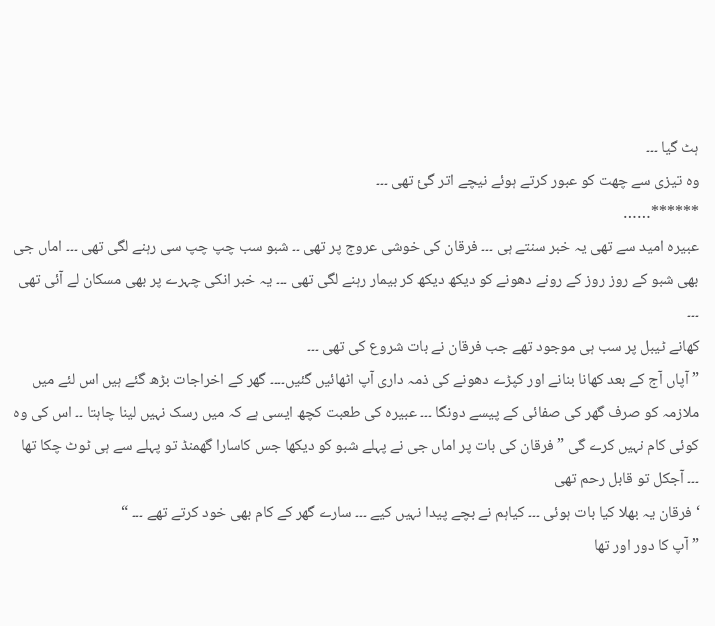ہٹ گیا ۔۔۔
وہ تیزی سے چھت کو عبور کرتے ہوئے نیچے اتر گئ تھی ۔۔۔
******……
عبیرہ امید سے تھی یہ خبر سنتے ہی ۔۔۔ فرقان کی خوشی عروج پر تھی ۔۔ شبو سب چپ چپ سی رہنے لگی تھی ۔۔۔ اماں جی بھی شبو کے روز روز کے رونے دھونے کو دیکھ دیکھ کر بیمار رہنے لگی تھی ۔۔۔ یہ خبر انکی چہرے پر بھی مسکان لے آئی تھی ۔۔۔
کھانے ٹیبل پر سب ہی موجود تھے جب فرقان نے بات شروع کی تھی ۔۔۔
” آپاں آج کے بعد کھانا بنانے اور کپڑے دھونے کی ذمہ داری آپ اٹھائیں گئیں۔۔۔۔ گھر کے اخراجات بڑھ گئے ہیں اس لئے میں ملازمہ کو صرف گھر کی صفائی کے پیسے دونگا ۔۔۔ عبیرہ کی طعبت کچھ ایسی ہے کہ میں رسک نہیں لینا چاہتا ۔۔ اس کی وہ کوئی کام نہیں کرے گی ” فرقان کی بات پر اماں جی نے پہلے شبو کو دیکھا جس کاسارا گھمنڈ تو پہلے سے ہی ٹوٹ چکا تھا ۔۔۔ آجکل تو قابل رحم تھی
‘ فرقان یہ بھلا کیا بات ہوئی ۔۔۔ کیاہم نے بچے پیدا نہیں کیے ۔۔۔ سارے گھر کے کام بھی خود کرتے تھے ۔۔۔ “
” آپ کا دور اور تھا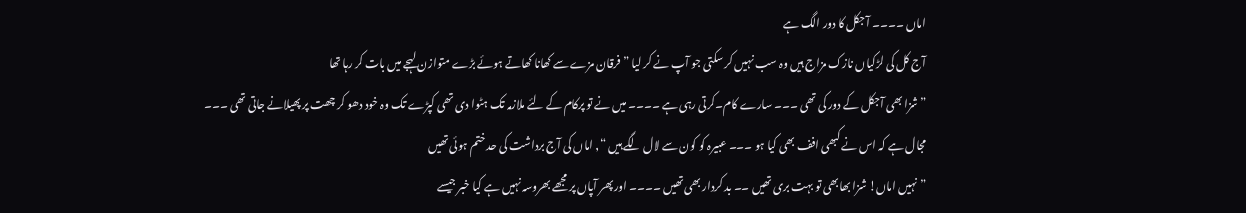اماں ۔۔۔۔ آجکل کا دور الگ ہے
آج کل کی لڑکیاں نازک مزاج ہیں وہ سب نہیں کر سکتی جو آپ نے کر لیا ” فرقان مزے سے کھانا کھاتے ہوئے بڑے متوازن لہجے میں بات کر رہا تھا
” شزا بھی آجکل کے دور کی تھی ۔۔۔ سارے کام۔کرتی رہی ہے ۔۔۔۔ میں نے تو پرکام کے لئے ملازمہ تک ہٹوا دی تھی کپڑے تک وہ خود دھو کر چھت پر پھیلانے جاتی تھی ۔۔۔ مجال ہے کہ اس نے کبھی افف بھی کیا ہو ۔۔۔ عبیرہ کو کون سے لال لگے ہیں “, اماں کی آج برداشت کی حد ختم ہوئی تھیں
” نہیں اماں! شزا بھابھی تو بہت بری تھیں ۔۔ بد کردار بھی تھیں ۔۔۔۔ اور پھر آپاں پر مجھے بھروسہ نہیں ہے کیا خبر جیسے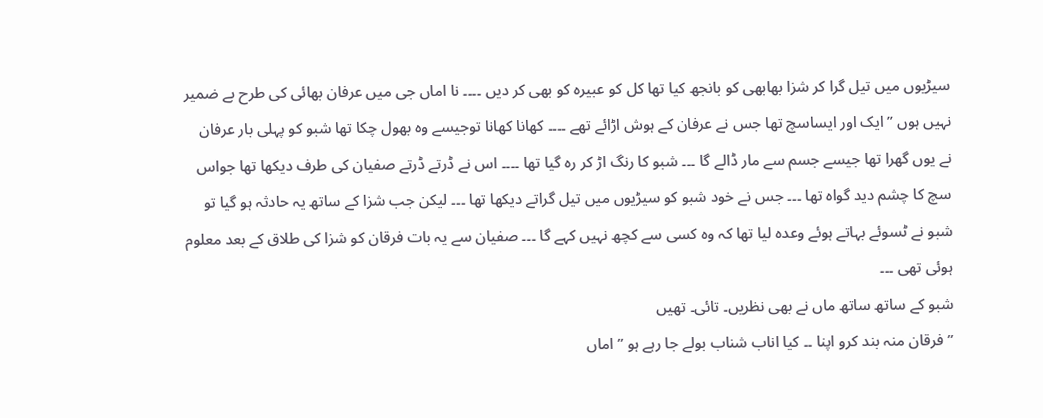سیڑیوں میں تیل گرا کر شزا بھابھی کو بانجھ کیا تھا کل کو عبیرہ کو بھی کر دیں ۔۔۔۔ نا اماں جی میں عرفان بھائی کی طرح بے ضمیر نہیں ہوں ” ایک اور ایساسچ تھا جس نے عرفان کے ہوش اڑائے تھے ۔۔۔۔ کھانا کھانا توجیسے وہ بھول چکا تھا شبو کو پہلی بار عرفان نے یوں گھرا تھا جیسے جسم سے مار ڈالے گا ۔۔۔ شبو کا رنگ اڑ کر رہ گیا تھا ۔۔۔۔ اس نے ڈرتے ڈرتے صفیان کی طرف دیکھا تھا جواس سچ کا چشم دید گواہ تھا ۔۔۔ جس نے خود شبو کو سیڑیوں میں تیل گراتے دیکھا تھا ۔۔۔ لیکن جب شزا کے ساتھ یہ حادثہ ہو گیا تو شبو نے ٹسوئے بہاتے ہوئے وعدہ لیا تھا کہ وہ کسی سے کچھ نہیں کہے گا ۔۔۔ صفیان سے یہ بات فرقان کو شزا کی طلاق کے بعد معلوم ہوئی تھی ۔۔۔
شبو کے ساتھ ساتھ ماں نے بھی نظریں۔ تائی۔ تھیں
” فرقان منہ بند کرو اپنا ۔۔ کیا اناب شناب بولے جا رہے ہو ” اماں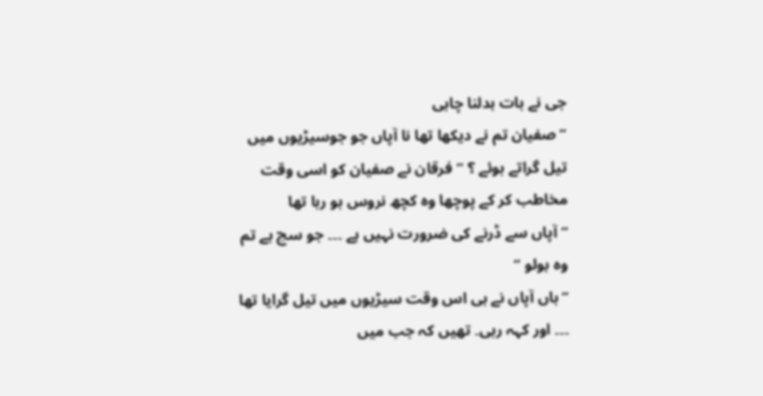جی نے بات بدلنا چاہی
” صفیان تم نے دیکھا تھا نا آپاں جو جوسیڑیوں میں تیل گراتے ہوئے ؟ ” فرقان نے صفیان کو اسی وقت مخاطب کر کے پوچھا وہ کچھ نروس ہو رہا تھا
” آپاں سے ڈرنے کی ضرورت نہیں ہے ۔۔۔ جو سچ ہے تم وہ بولو “
” ہاں آپاں نے ہی اس وقت سیڑیوں میں تیل گرایا تھا ۔۔۔ اور کہہ رہی۔ تھیں کہ جب میں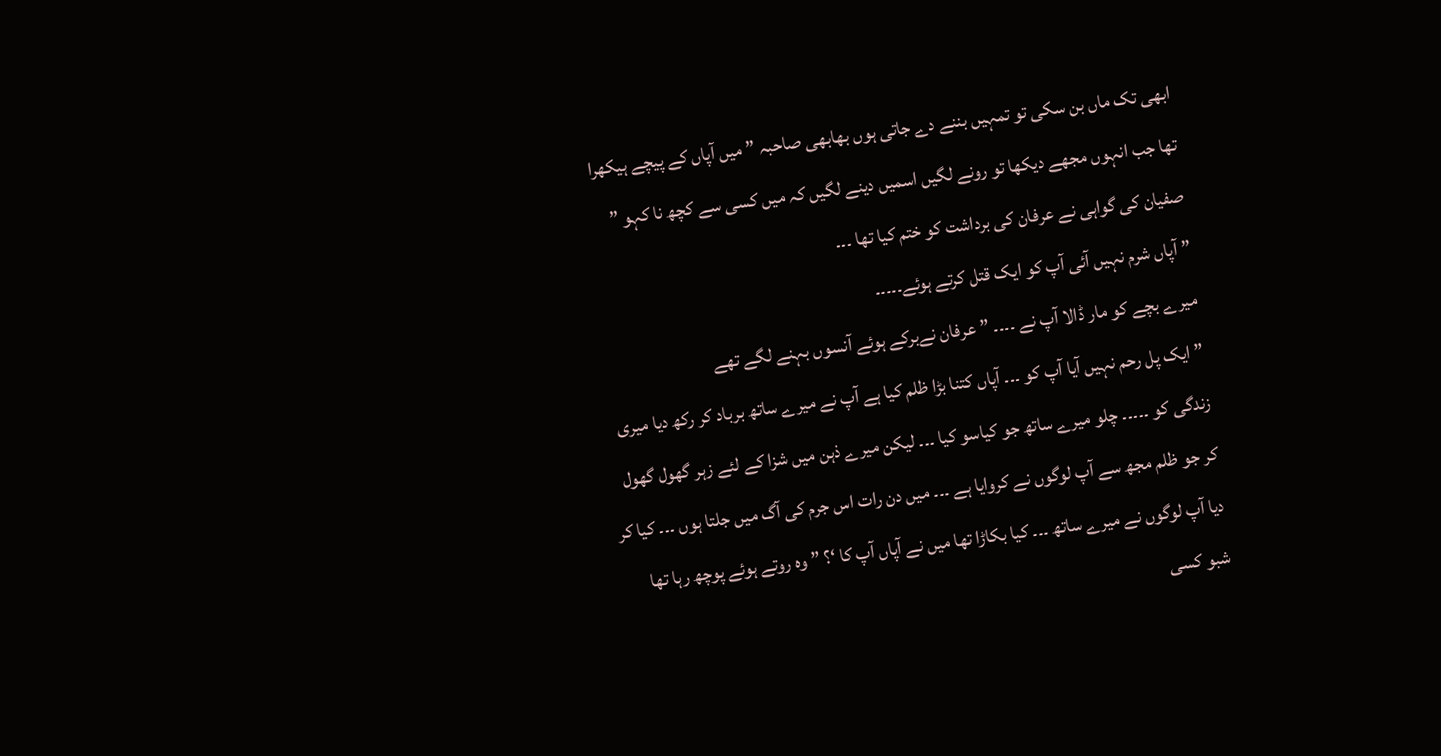ابھی تک ماں بن سکی تو تمہیں بننے دے جاتی ہوں بھابھی صاحبہ ” میں آپاں کے پیچے ہیکھرا تھا جب انہوں مجھے دیکھا تو رونے لگیں اسمیں دینے لگیں کہ میں کسی سے کچھ نا کہو ” صفیان کی گواہی نے عرفان کی برداشت کو ختم کیا تھا ۔۔۔
” آپاں شرم نہیں آئی آپ کو ایک قتل کرتے ہوئے۔۔۔۔۔
میرے بچے کو مار ڈالا آپ نے ۔۔۔۔ ” عرفان نےبرکے ہوئے آنسوں بہنے لگے تھے
” ایک پل رحم نہیں آیا آپ کو ۔۔۔ آپاں کتنا بڑا ظلم کیا ہے آپ نے میرے ساتھ برباد کر رکھ دیا میری زندگی کو ۔۔۔۔۔ چلو میرے ساتھ جو کیاسو کیا ۔۔۔ لیکن میرے ذہن میں شزا کے لئے زہر گھول گھول کر جو ظلم مجھ سے آپ لوگوں نے کروایا ہے ۔۔۔ میں دن رات اس جرم کی آگ میں جلتا ہوں ۔۔۔ کیا کر دیا آپ لوگوں نے میرے ساتھ ۔۔۔ کیا بکاڑا تھا میں نے آپاں آپ کا ‘؟ ” وہ روتے ہوئے پوچھ رہا تھا شبو کسی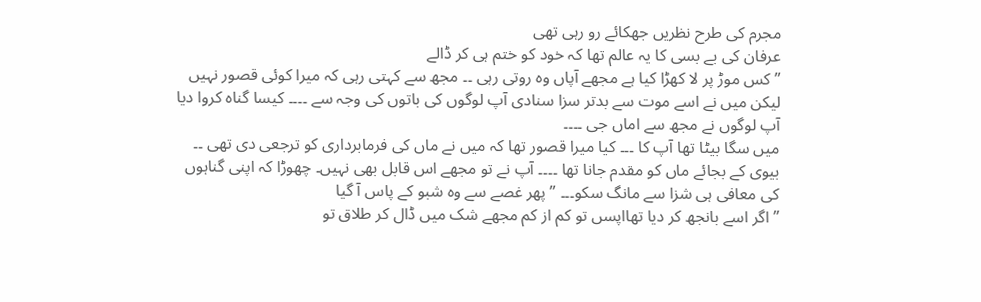مجرم کی طرح نظریں جھکائے رو رہی تھی
عرفان کی بے بسی کا یہ عالم تھا کہ خود کو ختم ہی کر ڈالے
” کس موڑ پر لا کھڑا کیا ہے مجھے آپاں وہ روتی رہی ۔۔ مجھ سے کہتی رہی کہ میرا کوئی قصور نہیں لیکن میں نے اسے موت سے بدتر سزا سنادی آپ لوگوں کی باتوں کی وجہ سے ۔۔۔۔ کیسا گناہ کروا دیا آپ لوگوں نے مجھ سے اماں جی ۔۔۔۔
میں سگا بیٹا تھا آپ کا ۔۔۔ کیا میرا قصور تھا کہ میں نے ماں کی فرمابرداری کو ترجعی دی تھی ۔۔ بیوی کے بجائے ماں کو مقدم جانا تھا ۔۔۔۔ آپ نے تو مجھے اس قابل بھی نہیں۔ چھوڑا کہ اپنی گناہوں کی معافی ہی شزا سے مانگ سکو۔۔۔ ” پھر غصے سے وہ شبو کے پاس آ گیا
” اگر اسے بانجھ کر دیا تھااپسں تو کم از کم مجھے شک میں ڈال کر طلاق تو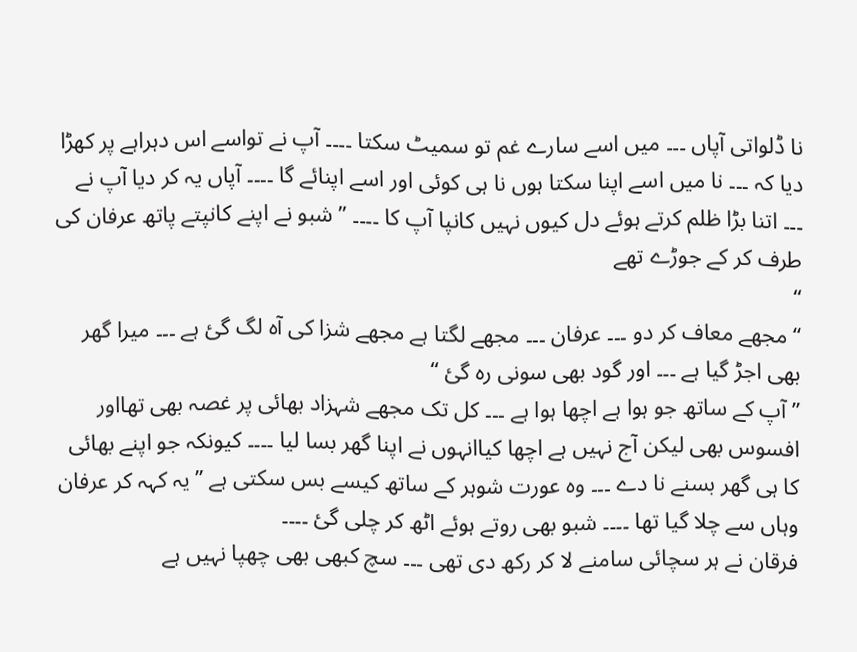نا ڈلواتی آپاں ۔۔۔ میں اسے سارے غم تو سمیٹ سکتا ۔۔۔۔ آپ نے تواسے اس دہراہے پر کھڑا دیا کہ ۔۔۔ نا میں اسے اپنا سکتا ہوں نا ہی کوئی اور اسے اپنائے گا ۔۔۔۔ آپاں یہ کر دیا آپ نے ۔۔۔ اتنا بڑا ظلم کرتے ہوئے دل کیوں نہیں کانپا آپ کا ۔۔۔۔ ” شبو نے اپنے کانپتے پاتھ عرفان کی طرف کر کے جوڑے تھے
“
“مجھے معاف کر دو ۔۔۔ عرفان ۔۔۔ مجھے لگتا ہے مجھے شزا کی آہ لگ گئ ہے ۔۔۔ میرا گھر بھی اجڑ گیا ہے ۔۔۔ اور گود بھی سونی رہ گئ “
” آپ کے ساتھ جو ہوا ہے اچھا ہوا ہے ۔۔۔ کل تک مجھے شہزاد بھائی پر غصہ بھی تھااور افسوس بھی لیکن آج نہیں ہے اچھا کیاانہوں نے اپنا گھر بسا لیا ۔۔۔۔ کیونکہ جو اپنے بھائی کا ہی گھر بسنے نا دے ۔۔۔ وہ عورت شوہر کے ساتھ کیسے بس سکتی ہے ” یہ کہہ کر عرفان وہاں سے چلا گیا تھا ۔۔۔۔ شبو بھی روتے ہوئے اٹھ کر چلی گئ ۔۔۔۔
فرقان نے ہر سچائی سامنے لا کر رکھ دی تھی ۔۔۔ سچ کبھی بھی چھپا نہیں ہے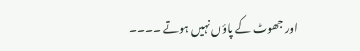اور جھوٹ کے پاؤں نہیں ہوتے ۔۔۔۔